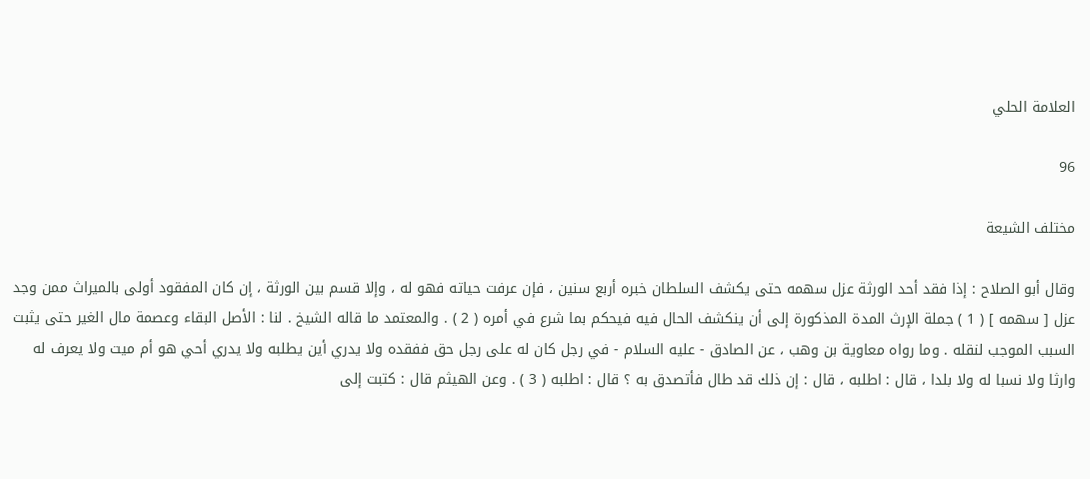العلامة الحلي

96

مختلف الشيعة

وقال أبو الصلاح : إذا فقد أحد الورثة عزل سهمه حتى يكشف السلطان خبره أربع سنين ، فإن عرفت حياته فهو له ، وإلا قسم بين الورثة ، إن كان المفقود أولى بالميراث ممن وجد عزل [ سهمه ] ( 1 ) جملة الإرث المدة المذكورة إلى أن ينكشف الحال فيه فيحكم بما شرع في أمره ( 2 ) . والمعتمد ما قاله الشيخ . لنا : الأصل البقاء وعصمة مال الغير حتى يثبت السبب الموجب لنقله . وما رواه معاوية بن وهب ، عن الصادق - عليه السلام - في رجل كان له على رجل حق ففقده ولا يدري أين يطلبه ولا يدري أحي هو أم ميت ولا يعرف له وارثا ولا نسبا له ولا بلدا ، قال : اطلبه ، قال : إن ذلك قد طال فأتصدق به ؟ قال : اطلبه ( 3 ) . وعن الهيثم قال : كتبت إلى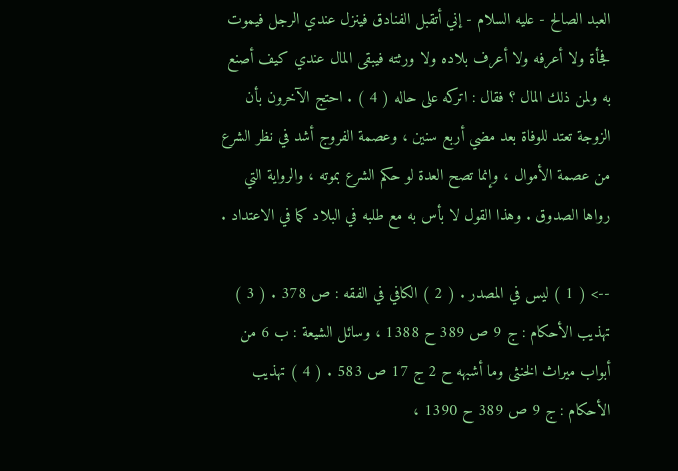العبد الصالح - عليه السلام - إني أتقبل الفنادق فينزل عندي الرجل فيموت فجأة ولا أعرفه ولا أعرف بلاده ولا ورثته فيبقى المال عندي كيف أصنع به ولمن ذلك المال ؟ فقال : اتركه على حاله ( 4 ) . احتج الآخرون بأن الزوجة تعتد للوفاة بعد مضي أربع سنين ، وعصمة الفروج أشد في نظر الشرع من عصمة الأموال ، وإنما تصح العدة لو حكم الشرع بموته ، والرواية التي رواها الصدوق . وهذا القول لا بأس به مع طلبه في البلاد كما في الاعتداد .

--> ( 1 ) ليس في المصدر . ( 2 ) الكافي في الفقه : ص 378 . ( 3 ) تهذيب الأحكام : ج 9 ص 389 ح 1388 ، وسائل الشيعة : ب 6 من أبواب ميراث الخنثى وما أشبهه ح 2 ج 17 ص 583 . ( 4 ) تهذيب الأحكام : ج 9 ص 389 ح 1390 ،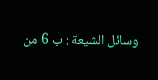وسائل الشيعة : ب 6 من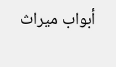أبواب ميراث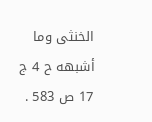الخنثى وما أشبهه ح 4 ج 17 ص 583 .